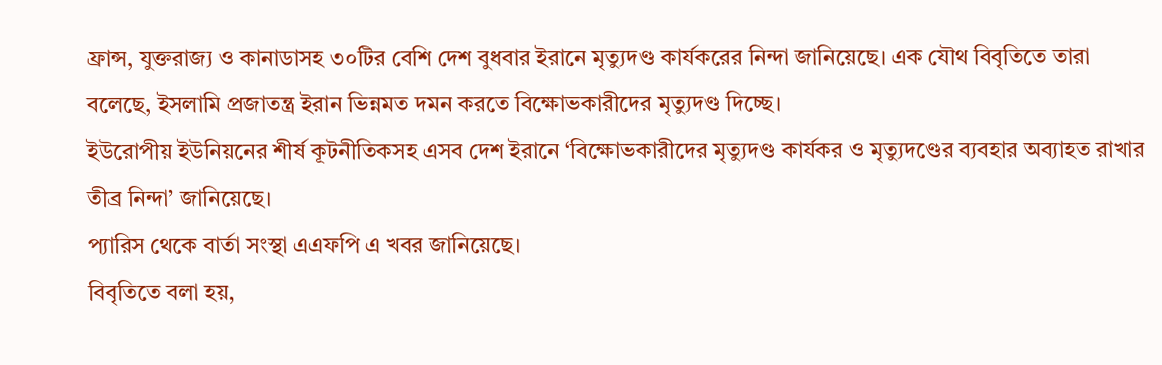ফ্রান্স, যুক্তরাজ্য ও কানাডাসহ ৩০টির বেশি দেশ বুধবার ইরানে মৃত্যুদণ্ড কার্যকরের নিন্দা জানিয়েছে। এক যৌথ বিবৃতিতে তারা বলেছে, ইসলামি প্রজাতন্ত্র ইরান ভিন্নমত দমন করতে বিক্ষোভকারীদের মৃত্যুদণ্ড দিচ্ছে।
ইউরোপীয় ইউনিয়নের শীর্ষ কূটনীতিকসহ এসব দেশ ইরানে ‘বিক্ষোভকারীদের মৃত্যুদণ্ড কার্যকর ও মৃত্যুদণ্ডের ব্যবহার অব্যাহত রাখার তীব্র নিন্দা’ জানিয়েছে।
প্যারিস থেকে বার্তা সংস্থা এএফপি এ খবর জানিয়েছে।
বিবৃতিতে বলা হয়,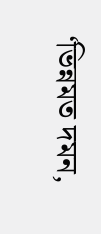‘ভিন্নমত দমন,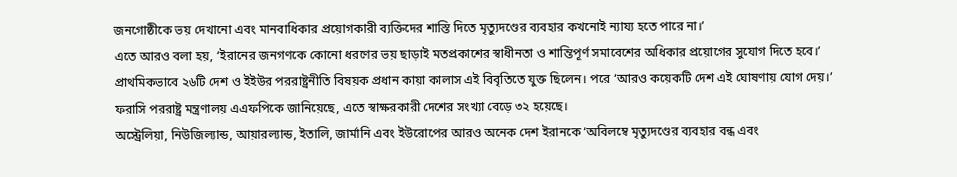জনগোষ্ঠীকে ভয় দেখানো এবং মানবাধিকার প্রয়োগকারী ব্যক্তিদের শাস্তি দিতে মৃত্যুদণ্ডের ব্যবহার কখনোই ন্যায্য হতে পারে না।’
এতে আরও বলা হয়, ‘ইরানের জনগণকে কোনো ধরণের ভয় ছাড়াই মতপ্রকাশের স্বাধীনতা ও শান্তিপূর্ণ সমাবেশের অধিকার প্রয়োগের সুযোগ দিতে হবে।’
প্রাথমিকভাবে ২৬টি দেশ ও ইইউর পররাষ্ট্রনীতি বিষয়ক প্রধান কায়া কালাস এই বিবৃতিতে যুক্ত ছিলেন। পরে ‘আরও কয়েকটি দেশ এই ঘোষণায় যোগ দেয়।’
ফরাসি পররাষ্ট্র মন্ত্রণালয় এএফপিকে জানিয়েছে, এতে স্বাক্ষরকারী দেশের সংখ্যা বেড়ে ৩২ হয়েছে।
অস্ট্রেলিয়া, নিউজিল্যান্ড, আয়ারল্যান্ড, ইতালি, জার্মানি এবং ইউরোপের আরও অনেক দেশ ইরানকে ‘অবিলম্বে মৃত্যুদণ্ডের ব্যবহার বন্ধ এবং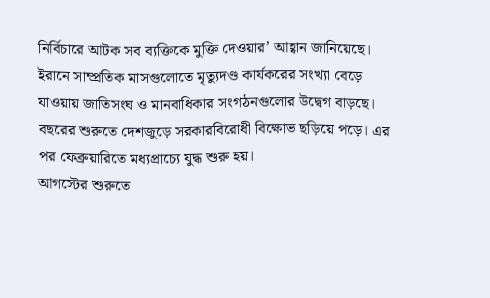নির্বিচারে আটক সব ব্যক্তিকে মুক্তি দেওয়ার’ আহ্বান জানিয়েছে।
ইরানে সাম্প্রতিক মাসগুলোতে মৃত্যুদণ্ড কার্যকরের সংখ্যা বেড়ে যাওয়ায় জাতিসংঘ ও মানবাধিকার সংগঠনগুলোর উদ্বেগ বাড়ছে। বছরের শুরুতে দেশজুড়ে সরকারবিরোধী বিক্ষোভ ছড়িয়ে পড়ে। এর পর ফেব্রুয়ারিতে মধ্যপ্রাচ্যে যুদ্ধ শুরু হয়।
আগস্টের শুরুতে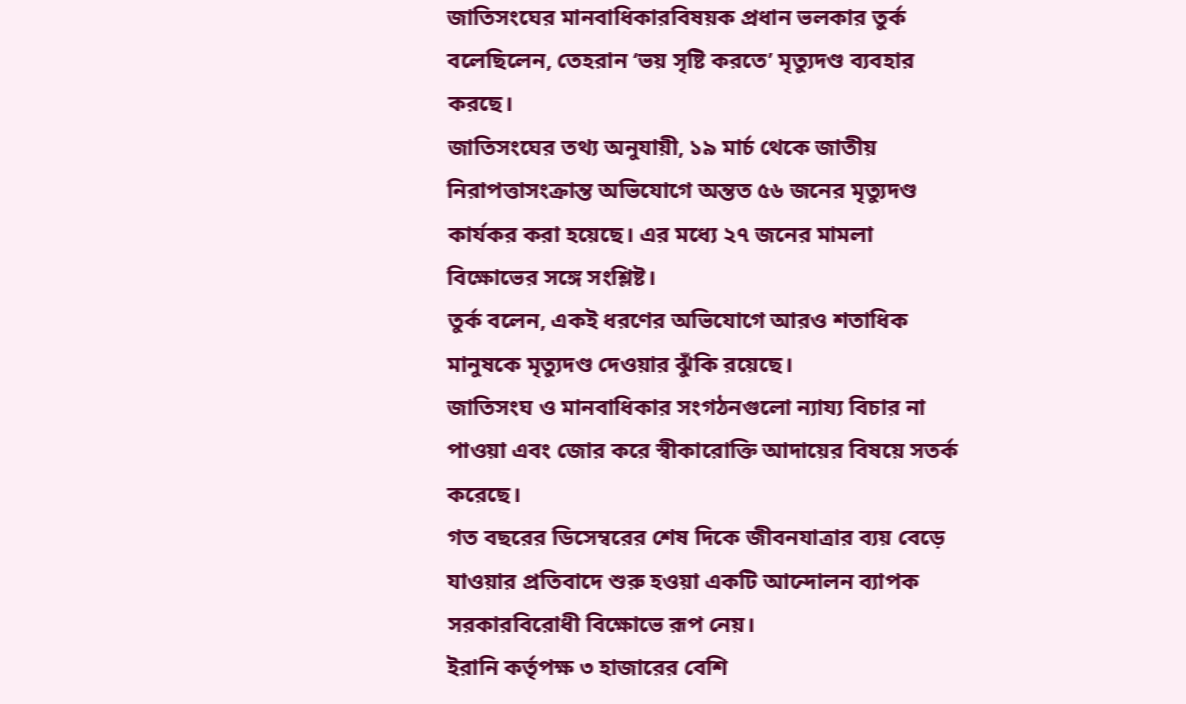জাতিসংঘের মানবাধিকারবিষয়ক প্রধান ভলকার তুর্ক বলেছিলেন, তেহরান ‘ভয় সৃষ্টি করতে’ মৃত্যুদণ্ড ব্যবহার করছে।
জাতিসংঘের তথ্য অনুযায়ী, ১৯ মার্চ থেকে জাতীয় নিরাপত্তাসংক্রান্ত অভিযোগে অন্তত ৫৬ জনের মৃত্যুদণ্ড কার্যকর করা হয়েছে। এর মধ্যে ২৭ জনের মামলা বিক্ষোভের সঙ্গে সংশ্লিষ্ট।
তুর্ক বলেন, একই ধরণের অভিযোগে আরও শতাধিক মানুষকে মৃত্যুদণ্ড দেওয়ার ঝুঁকি রয়েছে।
জাতিসংঘ ও মানবাধিকার সংগঠনগুলো ন্যায্য বিচার না পাওয়া এবং জোর করে স্বীকারোক্তি আদায়ের বিষয়ে সতর্ক করেছে।
গত বছরের ডিসেম্বরের শেষ দিকে জীবনযাত্রার ব্যয় বেড়ে যাওয়ার প্রতিবাদে শুরু হওয়া একটি আন্দোলন ব্যাপক সরকারবিরোধী বিক্ষোভে রূপ নেয়।
ইরানি কর্তৃপক্ষ ৩ হাজারের বেশি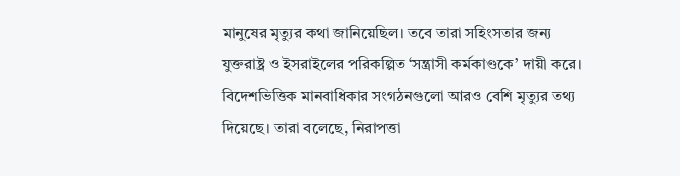মানুষের মৃত্যুর কথা জানিয়েছিল। তবে তারা সহিংসতার জন্য যুক্তরাষ্ট্র ও ইসরাইলের পরিকল্পিত ‘সন্ত্রাসী কর্মকাণ্ডকে’ দায়ী করে।
বিদেশভিত্তিক মানবাধিকার সংগঠনগুলো আরও বেশি মৃত্যুর তথ্য দিয়েছে। তারা বলেছে, নিরাপত্তা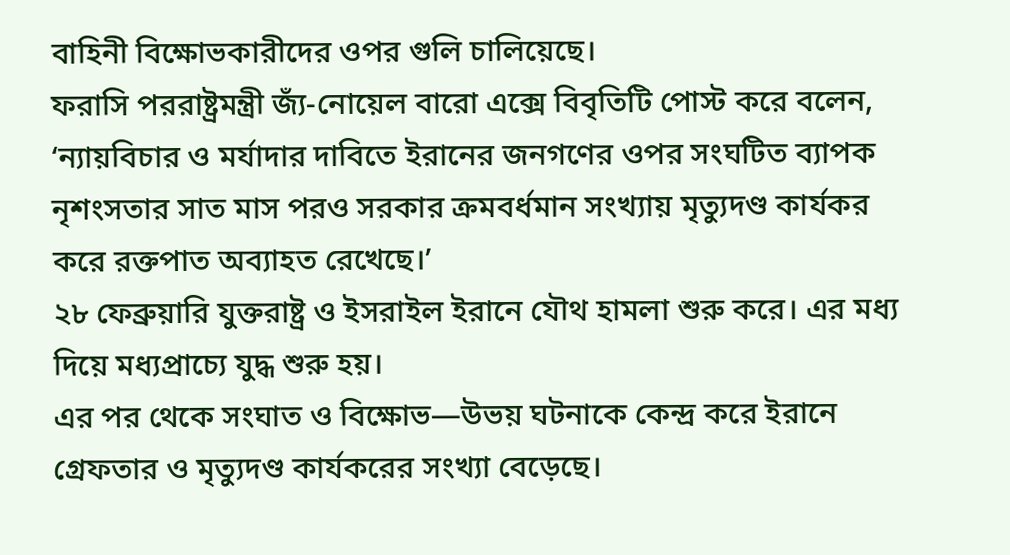বাহিনী বিক্ষোভকারীদের ওপর গুলি চালিয়েছে।
ফরাসি পররাষ্ট্রমন্ত্রী জ্যঁ-নোয়েল বারো এক্সে বিবৃতিটি পোস্ট করে বলেন, ‘ন্যায়বিচার ও মর্যাদার দাবিতে ইরানের জনগণের ওপর সংঘটিত ব্যাপক নৃশংসতার সাত মাস পরও সরকার ক্রমবর্ধমান সংখ্যায় মৃত্যুদণ্ড কার্যকর করে রক্তপাত অব্যাহত রেখেছে।’
২৮ ফেব্রুয়ারি যুক্তরাষ্ট্র ও ইসরাইল ইরানে যৌথ হামলা শুরু করে। এর মধ্য দিয়ে মধ্যপ্রাচ্যে যুদ্ধ শুরু হয়।
এর পর থেকে সংঘাত ও বিক্ষোভ—উভয় ঘটনাকে কেন্দ্র করে ইরানে গ্রেফতার ও মৃত্যুদণ্ড কার্যকরের সংখ্যা বেড়েছে।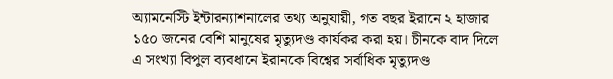অ্যামনেস্টি ইন্টারন্যাশনালের তথ্য অনুযায়ী, গত বছর ইরানে ২ হাজার ১৫০ জনের বেশি মানুষের মৃত্যুদণ্ড কার্যকর করা হয়। চীনকে বাদ দিলে এ সংখ্যা বিপুল ব্যবধানে ইরানকে বিশ্বের সর্বাধিক মৃত্যুদণ্ড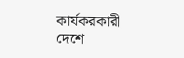কার্যকরকারী দেশে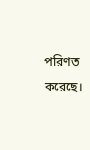পরিণত করেছে।